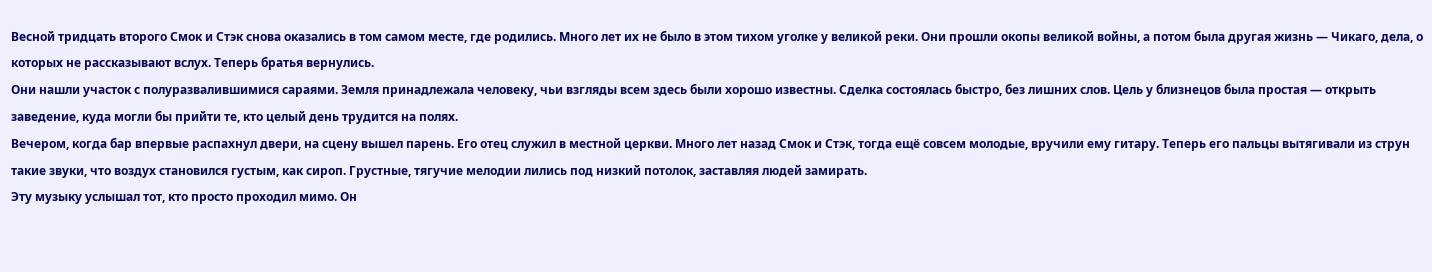Весной тридцать второго Смок и Стэк снова оказались в том самом месте, где родились. Много лет их не было в этом тихом уголке у великой реки. Они прошли окопы великой войны, а потом была другая жизнь — Чикаго, дела, о которых не рассказывают вслух. Теперь братья вернулись.
Они нашли участок с полуразвалившимися сараями. Земля принадлежала человеку, чьи взгляды всем здесь были хорошо известны. Сделка состоялась быстро, без лишних слов. Цель у близнецов была простая — открыть заведение, куда могли бы прийти те, кто целый день трудится на полях.
Вечером, когда бар впервые распахнул двери, на сцену вышел парень. Его отец служил в местной церкви. Много лет назад Смок и Стэк, тогда ещё совсем молодые, вручили ему гитару. Теперь его пальцы вытягивали из струн такие звуки, что воздух становился густым, как сироп. Грустные, тягучие мелодии лились под низкий потолок, заставляя людей замирать.
Эту музыку услышал тот, кто просто проходил мимо. Он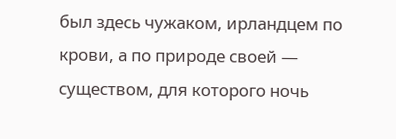был здесь чужаком, ирландцем по крови, а по природе своей — существом, для которого ночь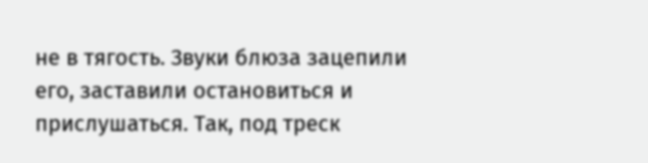не в тягость. Звуки блюза зацепили его, заставили остановиться и прислушаться. Так, под треск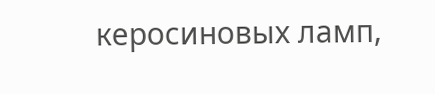керосиновых ламп,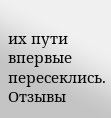их пути впервые пересеклись.
Отзывы